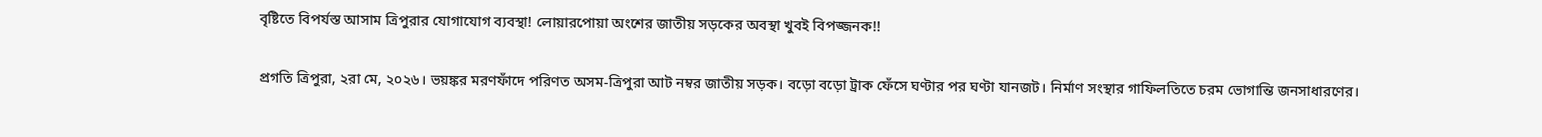বৃষ্টিতে বিপর্যস্ত আসাম ত্রিপুরার যোগাযোগ ব্যবস্থা! লোয়ারপোয়া অংশের জাতীয় সড়কের অবস্থা খুবই বিপজ্জনক!!

প্রগতি ত্রিপুরা, ২রা মে, ২০২৬। ভয়ঙ্কর মরণফাঁদে পরিণত অসম-ত্রিপুরা আট নম্বর জাতীয় সড়ক। বড়ো বড়ো ট্রাক ফেঁসে ঘণ্টার পর ঘণ্টা যানজট। নির্মাণ সংস্থার গাফিলতিতে চরম ভোগান্তি জনসাধারণের।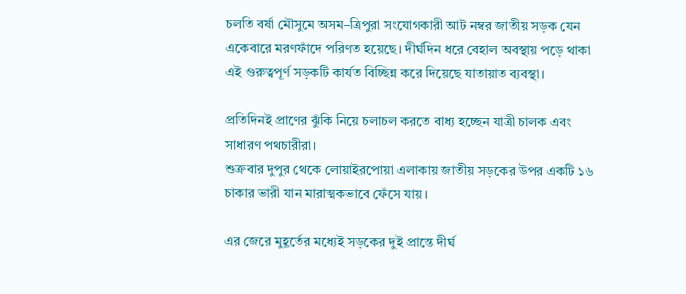চলতি বর্ষা মৌসুমে অসম–ত্রিপুরা সংযোগকারী আট নম্বর জাতীয় সড়ক যেন একেবারে মরণফাঁদে পরিণত হয়েছে। দীর্ঘদিন ধরে বেহাল অবস্থায় পড়ে থাকা এই গুরুত্বপূর্ণ সড়কটি কার্যত বিচ্ছিন্ন করে দিয়েছে যাতায়াত ব্যবস্থা।

প্রতিদিনই প্রাণের ঝুঁকি নিয়ে চলাচল করতে বাধ্য হচ্ছেন যাত্রী চালক এবং সাধারণ পথচারীরা।
শুক্রবার দুপুর থেকে লোয়াইরপোয়া এলাকায় জাতীয় সড়কের উপর একটি ১৬ চাকার ভারী যান মারাত্মকভাবে ফেঁসে যায়।

এর জেরে মুহূর্তের মধ্যেই সড়কের দুই প্রান্তে দীর্ঘ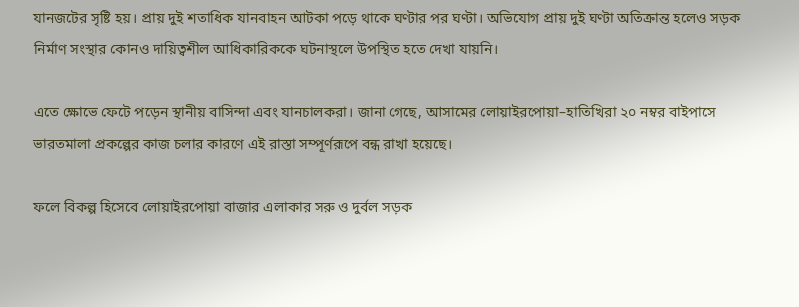যানজটের সৃষ্টি হয়। প্রায় দুই শতাধিক যানবাহন আটকা পড়ে থাকে ঘণ্টার পর ঘণ্টা। অভিযোগ প্রায় দুই ঘণ্টা অতিক্রান্ত হলেও সড়ক নির্মাণ সংস্থার কোনও দায়িত্বশীল আধিকারিককে ঘটনাস্থলে উপস্থিত হতে দেখা যায়নি।

এতে ক্ষোভে ফেটে পড়েন স্থানীয় বাসিন্দা এবং যানচালকরা। জানা গেছে, আসামের লোয়াইরপোয়া–হাতিখিরা ২০ নম্বর বাইপাসে ভারতমালা প্রকল্পের কাজ চলার কারণে এই রাস্তা সম্পূর্ণরূপে বন্ধ রাখা হয়েছে।

ফলে বিকল্প হিসেবে লোয়াইরপোয়া বাজার এলাকার সরু ও দুর্বল সড়ক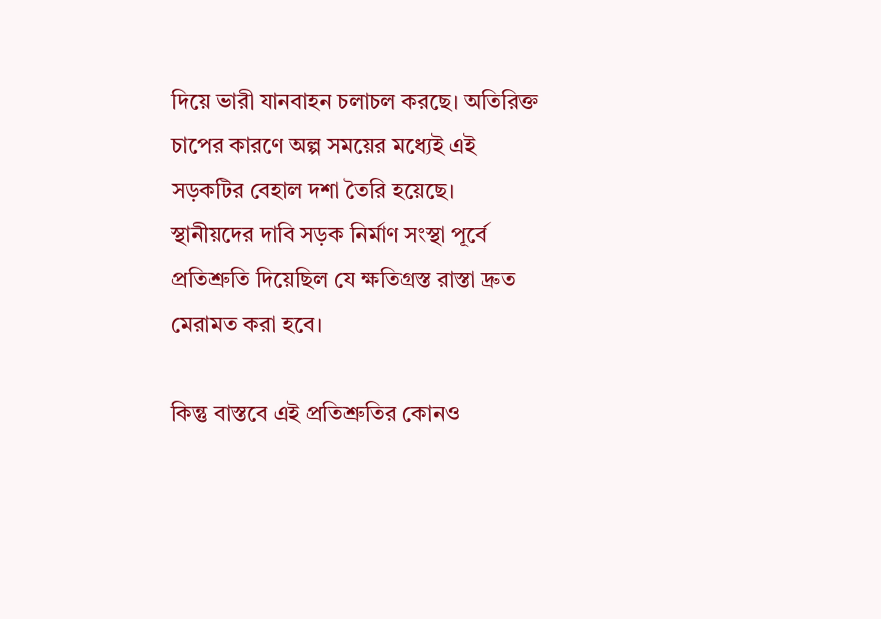দিয়ে ভারী যানবাহন চলাচল করছে। অতিরিক্ত চাপের কারণে অল্প সময়ের মধ্যেই এই সড়কটির বেহাল দশা তৈরি হয়েছে। স্থানীয়দের দাবি সড়ক নির্মাণ সংস্থা পূর্বে প্রতিশ্রুতি দিয়েছিল যে ক্ষতিগ্রস্ত রাস্তা দ্রুত মেরামত করা হবে।

কিন্তু বাস্তবে এই প্রতিশ্রুতির কোনও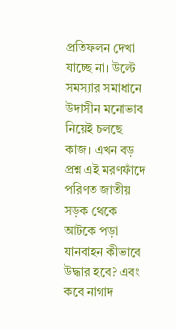প্রতিফলন দেখা যাচ্ছে না। উল্টে সমস্যার সমাধানে উদাসীন মনোভাব নিয়েই চলছে কাজ। এখন বড় প্রশ্ন এই মরণফাঁদে পরিণত জাতীয় সড়ক থেকে আটকে পড়া যানবাহন কীভাবে উদ্ধার হবে? এবং কবে নাগাদ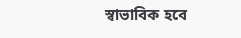স্বাভাবিক হবে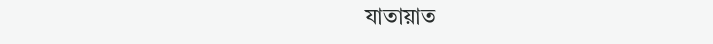যাতায়াত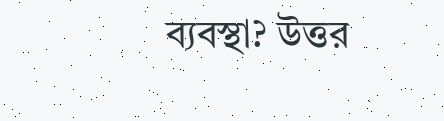ব্যবস্থা? উত্তর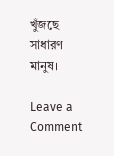খুঁজছে সাধারণ মানুষ।

Leave a Comment